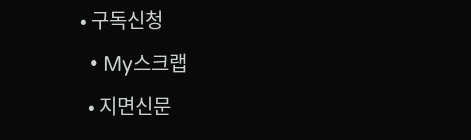• 구독신청
  • My스크랩
  • 지면신문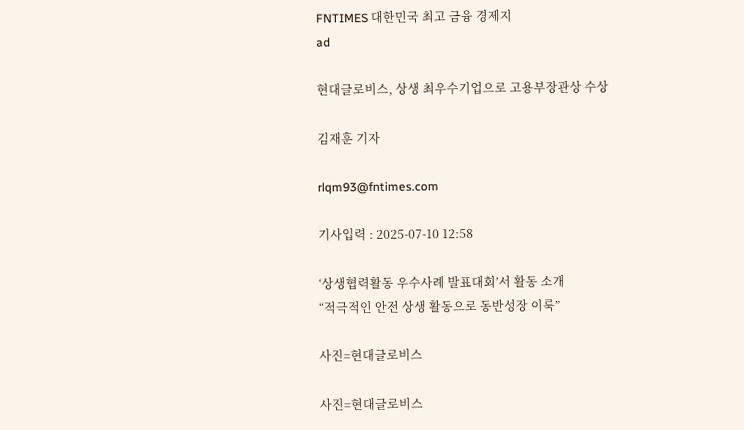FNTIMES 대한민국 최고 금융 경제지
ad

현대글로비스, 상생 최우수기업으로 고용부장관상 수상

김재훈 기자

rlqm93@fntimes.com

기사입력 : 2025-07-10 12:58

‘상생협력활동 우수사례 발표대회’서 활동 소개
“적극적인 안전 상생 활동으로 동반성장 이룩”

사진=현대글로비스

사진=현대글로비스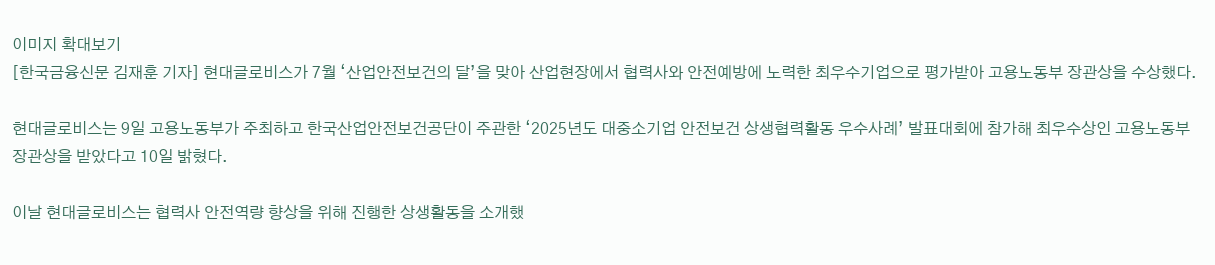이미지 확대보기
[한국금융신문 김재훈 기자] 현대글로비스가 7월 ‘산업안전보건의 달’을 맞아 산업현장에서 협력사와 안전예방에 노력한 최우수기업으로 평가받아 고용노동부 장관상을 수상했다.

현대글로비스는 9일 고용노동부가 주최하고 한국산업안전보건공단이 주관한 ‘2025년도 대중소기업 안전보건 상생협력활동 우수사례’ 발표대회에 참가해 최우수상인 고용노동부 장관상을 받았다고 10일 밝혔다.

이날 현대글로비스는 협력사 안전역량 향상을 위해 진행한 상생활동을 소개했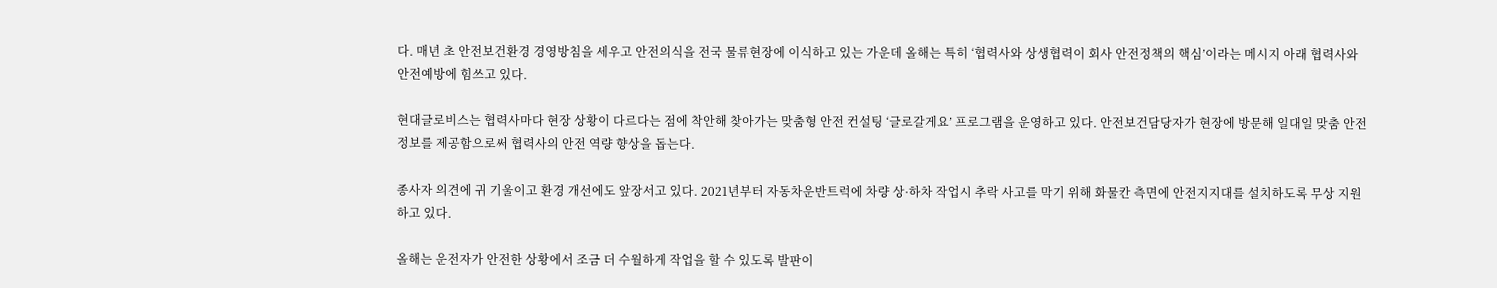다. 매년 초 안전보건환경 경영방침을 세우고 안전의식을 전국 물류현장에 이식하고 있는 가운데 올해는 특히 ‘협력사와 상생협력이 회사 안전정책의 핵심’이라는 메시지 아래 협력사와 안전예방에 힘쓰고 있다.

현대글로비스는 협력사마다 현장 상황이 다르다는 점에 착안해 찾아가는 맞춤형 안전 컨설팅 ‘글로갈게요’ 프로그램을 운영하고 있다. 안전보건담당자가 현장에 방문해 일대일 맞춤 안전 정보를 제공함으로써 협력사의 안전 역량 향상을 돕는다.

종사자 의견에 귀 기울이고 환경 개선에도 앞장서고 있다. 2021년부터 자동차운반트럭에 차량 상·하차 작업시 추락 사고를 막기 위해 화물칸 측면에 안전지지대를 설치하도록 무상 지원하고 있다.

올해는 운전자가 안전한 상황에서 조금 더 수월하게 작업을 할 수 있도록 발판이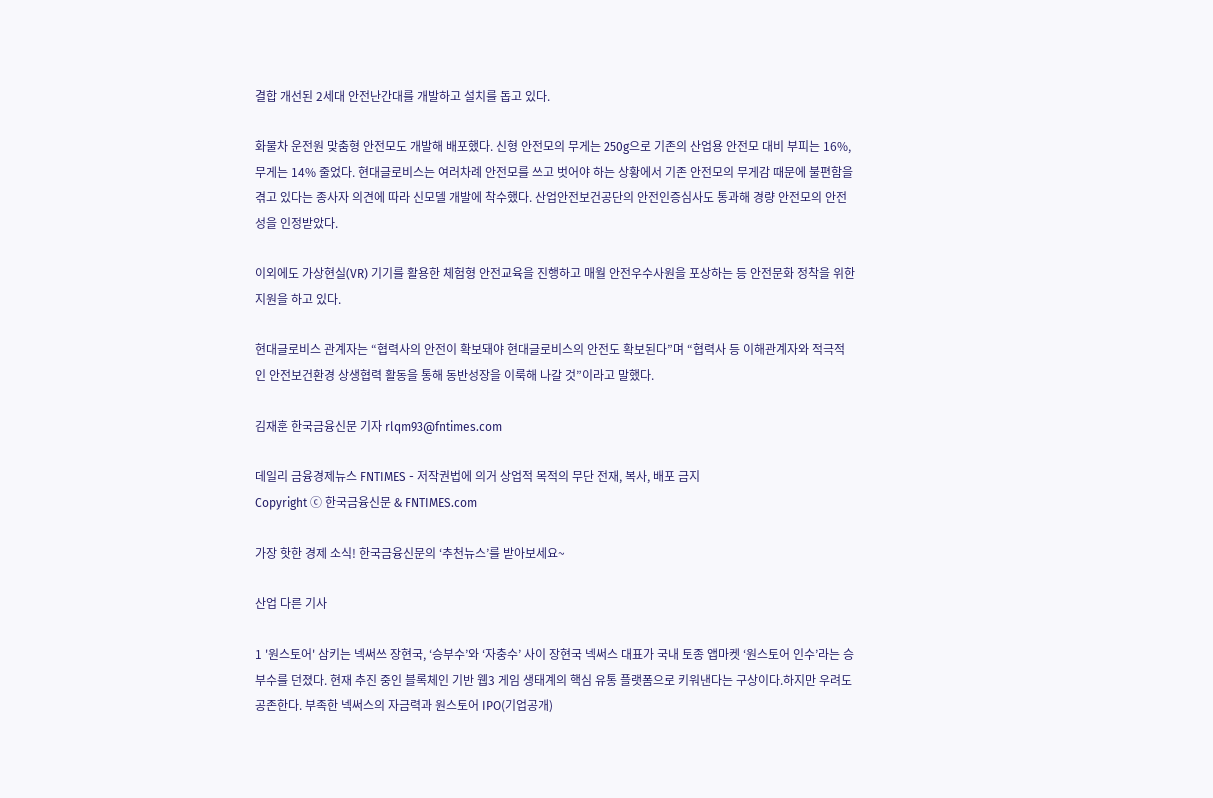결합 개선된 2세대 안전난간대를 개발하고 설치를 돕고 있다.

화물차 운전원 맞춤형 안전모도 개발해 배포했다. 신형 안전모의 무게는 250g으로 기존의 산업용 안전모 대비 부피는 16%, 무게는 14% 줄었다. 현대글로비스는 여러차례 안전모를 쓰고 벗어야 하는 상황에서 기존 안전모의 무게감 때문에 불편함을 겪고 있다는 종사자 의견에 따라 신모델 개발에 착수했다. 산업안전보건공단의 안전인증심사도 통과해 경량 안전모의 안전성을 인정받았다.

이외에도 가상현실(VR) 기기를 활용한 체험형 안전교육을 진행하고 매월 안전우수사원을 포상하는 등 안전문화 정착을 위한 지원을 하고 있다.

현대글로비스 관계자는 “협력사의 안전이 확보돼야 현대글로비스의 안전도 확보된다”며 “협력사 등 이해관계자와 적극적인 안전보건환경 상생협력 활동을 통해 동반성장을 이룩해 나갈 것”이라고 말했다.

김재훈 한국금융신문 기자 rlqm93@fntimes.com

데일리 금융경제뉴스 FNTIMES - 저작권법에 의거 상업적 목적의 무단 전재, 복사, 배포 금지
Copyright ⓒ 한국금융신문 & FNTIMES.com

가장 핫한 경제 소식! 한국금융신문의 ‘추천뉴스’를 받아보세요~

산업 다른 기사

1 '원스토어' 삼키는 넥써쓰 장현국, ‘승부수’와 ‘자충수’ 사이 장현국 넥써스 대표가 국내 토종 앱마켓 ‘원스토어 인수’라는 승부수를 던졌다. 현재 추진 중인 블록체인 기반 웹3 게임 생태계의 핵심 유통 플랫폼으로 키워낸다는 구상이다.하지만 우려도 공존한다. 부족한 넥써스의 자금력과 원스토어 IPO(기업공개)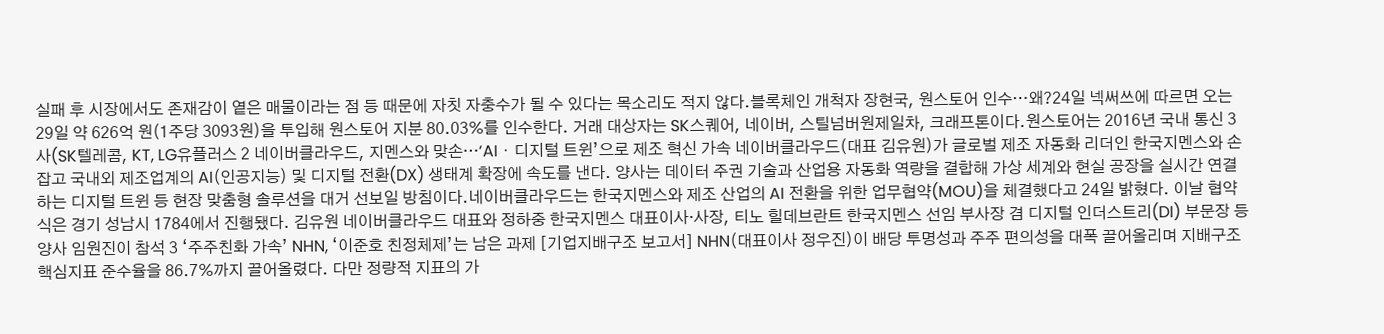실패 후 시장에서도 존재감이 옅은 매물이라는 점 등 때문에 자칫 자충수가 될 수 있다는 목소리도 적지 않다.블록체인 개척자 장현국, 원스토어 인수…왜?24일 넥써쓰에 따르면 오는 29일 약 626억 원(1주당 3093원)을 투입해 원스토어 지분 80.03%를 인수한다. 거래 대상자는 SK스퀘어, 네이버, 스틸넘버원제일차, 크래프톤이다.원스토어는 2016년 국내 통신 3사(SK텔레콤, KT, LG유플러스 2 네이버클라우드, 지멘스와 맞손…‘AI・디지털 트윈’으로 제조 혁신 가속 네이버클라우드(대표 김유원)가 글로벌 제조 자동화 리더인 한국지멘스와 손잡고 국내외 제조업계의 AI(인공지능) 및 디지털 전환(DX) 생태계 확장에 속도를 낸다. 양사는 데이터 주권 기술과 산업용 자동화 역량을 결합해 가상 세계와 현실 공장을 실시간 연결하는 디지털 트윈 등 현장 맞춤형 솔루션을 대거 선보일 방침이다.네이버클라우드는 한국지멘스와 제조 산업의 AI 전환을 위한 업무협약(MOU)을 체결했다고 24일 밝혔다. 이날 협약식은 경기 성남시 1784에서 진행됐다. 김유원 네이버클라우드 대표와 정하중 한국지멘스 대표이사·사장, 티노 힐데브란트 한국지멘스 선임 부사장 겸 디지털 인더스트리(DI) 부문장 등 양사 임원진이 참석 3 ‘주주친화 가속’ NHN, ‘이준호 친정체제’는 남은 과제 [기업지배구조 보고서] NHN(대표이사 정우진)이 배당 투명성과 주주 편의성을 대폭 끌어올리며 지배구조 핵심지표 준수율을 86.7%까지 끌어올렸다. 다만 정량적 지표의 가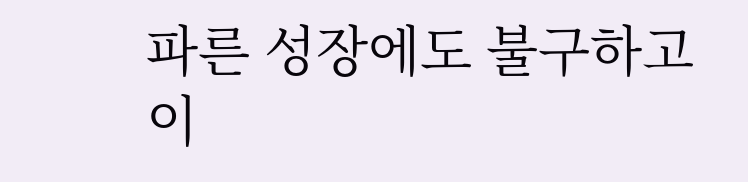파른 성장에도 불구하고 이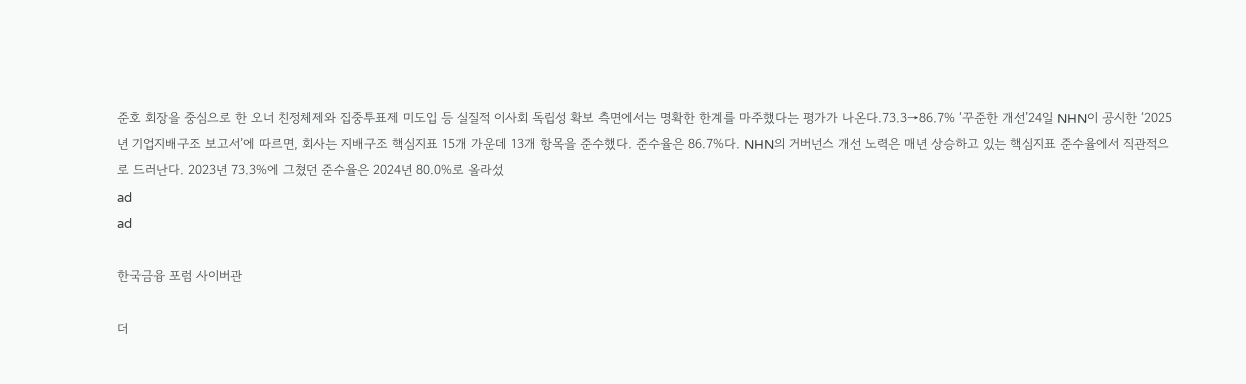준호 회장을 중심으로 한 오너 친정체제와 집중투표제 미도입 등 실질적 이사회 독립성 확보 측면에서는 명확한 한계를 마주했다는 평가가 나온다.73.3→86.7% ‘꾸준한 개선’24일 NHN이 공시한 ‘2025년 기업지배구조 보고서’에 따르면, 회사는 지배구조 핵심지표 15개 가운데 13개 항목을 준수했다. 준수율은 86.7%다. NHN의 거버넌스 개선 노력은 매년 상승하고 있는 핵심지표 준수율에서 직관적으로 드러난다. 2023년 73.3%에 그쳤던 준수율은 2024년 80.0%로 올라섰
ad
ad

한국금융 포럼 사이버관

더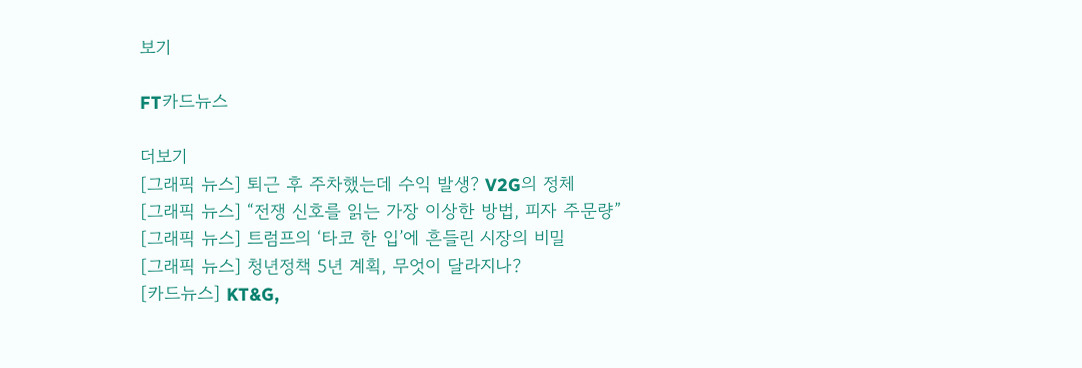보기

FT카드뉴스

더보기
[그래픽 뉴스] 퇴근 후 주차했는데 수익 발생? V2G의 정체
[그래픽 뉴스] “전쟁 신호를 읽는 가장 이상한 방법, 피자 주문량”
[그래픽 뉴스] 트럼프의 ‘타코 한 입’에 흔들린 시장의 비밀
[그래픽 뉴스] 청년정책 5년 계획, 무엇이 달라지나?
[카드뉴스] KT&G,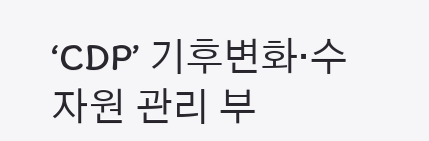‘CDP’ 기후변화·수자원 관리 부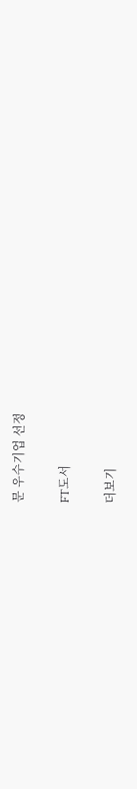문 우수기업 선정

FT도서

더보기